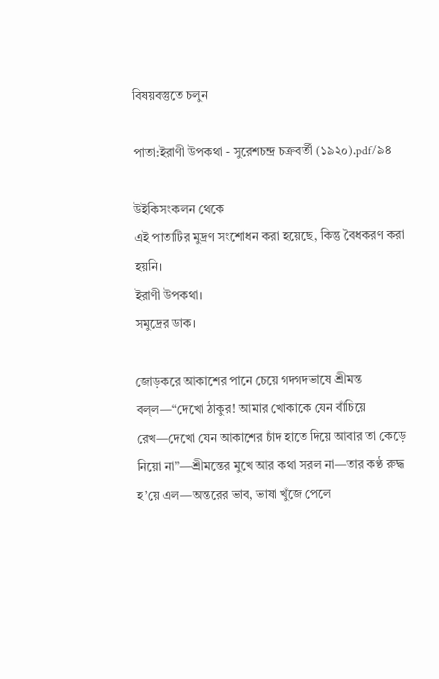বিষয়বস্তুতে চলুন

পাতা:ইরাণী উপকথা - সুরেশচন্দ্র চক্রবর্তী (১৯২০).pdf/৯৪

উইকিসংকলন থেকে
এই পাতাটির মুদ্রণ সংশোধন করা হয়েছে, কিন্তু বৈধকরণ করা হয়নি।
ইরাণী উপকথা।
সমুদ্রের ডাক।

জোড়করে আকাশের পানে চেয়ে গদগদভাষে শ্রীমন্ত বল্‌ল—“দেখো ঠাকুর! আমার খোকাকে যেন বাঁচিয়ে রেখ—দেখো যেন আকাশের চাঁদ হাতে দিয়ে আবার তা কেড়ে নিয়ো না”—শ্রীমন্তের মুখে আর কথা সরল না—তার কণ্ঠ রুদ্ধ হ’য়ে এল—অন্তরের ভাব, ভাষা খুঁজে পেলে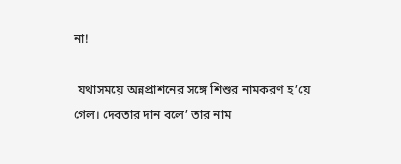না!

 যথাসময়ে অন্নপ্রাশনের সঙ্গে শিশুর নামকরণ হ’য়ে গেল। দেবতার দান বলে’ তার নাম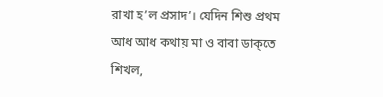রাখা হ’ল প্রসাদ’। যেদিন শিশু প্রথম আধ আধ কথায় মা ও বাবা ডাক্‌তে শিখল,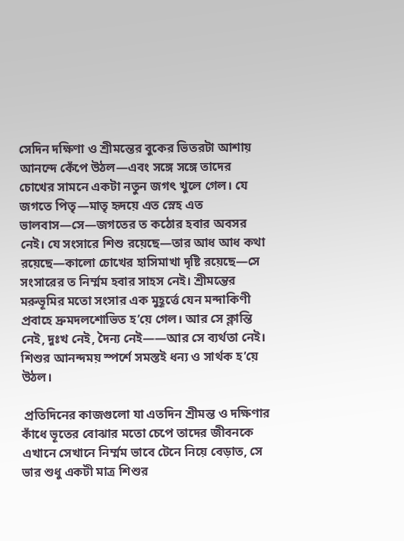সেদিন দক্ষিণা ও শ্রীমন্তের বুকের ভিতরটা আশায় আনন্দে কেঁপে উঠল—এবং সঙ্গে সঙ্গে তাদের চোখের সামনে একটা নতুন জগৎ খুলে গেল। যে জগতে পিতৃ—মাতৃ হৃদয়ে এত স্নেহ এত ভালবাস—সে—জগতের ত কঠোর হবার অবসর নেই। যে সংসারে শিশু রয়েছে—তার আধ আধ কথা রয়েছে—কালো চোখের হাসিমাখা দৃষ্টি রয়েছে—সে সংসারের ত নির্ম্মম হবার সাহস নেই। শ্রীমন্তের মরুভূমির মতো সংসার এক মুহূর্ত্তে যেন মন্দাকিণী প্রবাহে দ্রুমদলশোভিত হ’য়ে গেল। আর সে ক্লান্তি নেই, দুঃখ নেই, দৈন্য নেই——আর সে ব্যর্থতা নেই। শিশুর আনন্দময় স্পর্শে সমস্তই ধন্য ও সার্থক হ’য়ে উঠল।

 প্রতিদিনের কাজগুলো যা এতদিন শ্রীমন্ত ও দক্ষিণার কাঁধে ভূতের বোঝার মতো চেপে তাদের জীবনকে এখানে সেখানে নির্ম্মম ভাবে টেনে নিয়ে বেড়াত, সে ভার শুধু একটী মাত্র শিশুর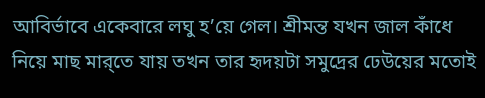আবির্ভাবে একেবারে লঘু হ’য়ে গেল। শ্রীমন্ত যখন জাল কাঁধে নিয়ে মাছ মার্‌তে যায় তখন তার হৃদয়টা সমুদ্রের ঢেউয়ের মতোই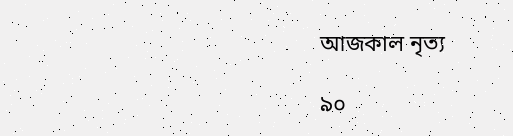আজকাল নৃত্য

৯০